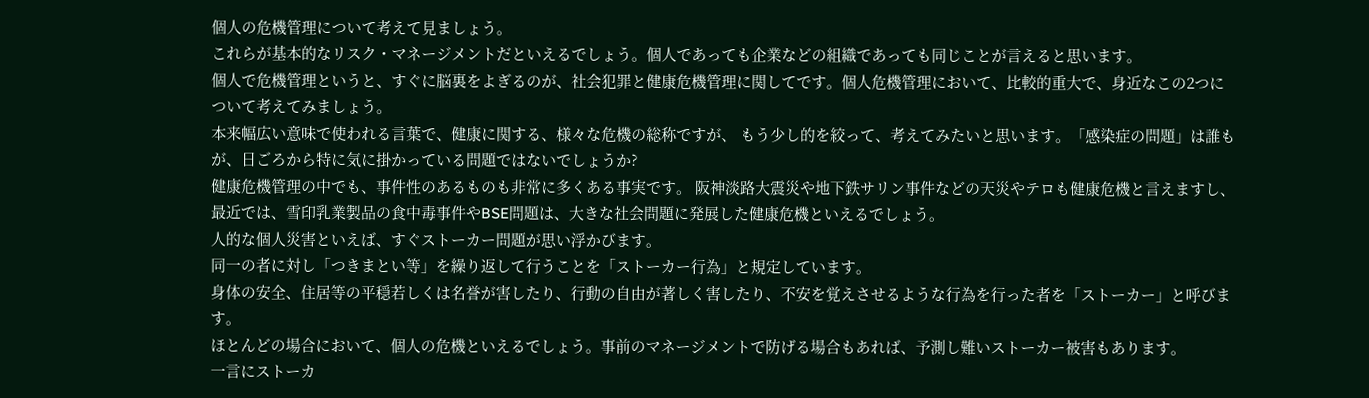個人の危機管理について考えて見ましょう。
これらが基本的なリスク・マネージメントだといえるでしょう。個人であっても企業などの組織であっても同じことが言えると思います。
個人で危機管理というと、すぐに脳裏をよぎるのが、社会犯罪と健康危機管理に関してです。個人危機管理において、比較的重大で、身近なこの2つについて考えてみましょう。
本来幅広い意味で使われる言葉で、健康に関する、様々な危機の総称ですが、 もう少し的を絞って、考えてみたいと思います。「感染症の問題」は誰もが、日ごろから特に気に掛かっている問題ではないでしょうか?
健康危機管理の中でも、事件性のあるものも非常に多くある事実です。 阪神淡路大震災や地下鉄サリン事件などの天災やテロも健康危機と言えますし、 最近では、雪印乳業製品の食中毒事件やBSE問題は、大きな社会問題に発展した健康危機といえるでしょう。
人的な個人災害といえば、すぐストーカー問題が思い浮かびます。
同一の者に対し「つきまとい等」を繰り返して行うことを「ストーカー行為」と規定しています。
身体の安全、住居等の平穏若しくは名誉が害したり、行動の自由が著しく害したり、不安を覚えさせるような行為を行った者を「ストーカー」と呼びます。
ほとんどの場合において、個人の危機といえるでしょう。事前のマネージメントで防げる場合もあれば、予測し難いストーカー被害もあります。
一言にストーカ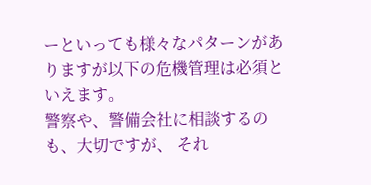ーといっても様々なパターンがありますが以下の危機管理は必須といえます。
警察や、警備会社に相談するのも、大切ですが、 それ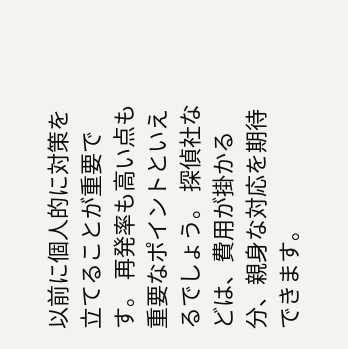以前に個人的に対策を立てることが重要です。 再発率も高い点も重要なポイントといえるでしょう。 探偵社などは、費用が掛かる分、親身な対応を期待できます。